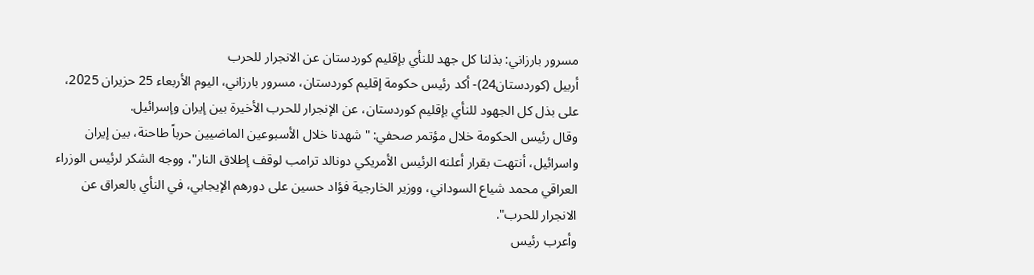مسرور بارزاني: بذلنا كل جهد للنأي بإقليم كوردستان عن الانجرار للحرب
أربيل (كوردستان24)- أكد رئيس حكومة إقليم كوردستان، مسرور بارزاني، اليوم الأربعاء 25 حزيران 2025، على بذل كل الجهود للنأي بإقليم كوردستان، عن الإنجرار للحرب الأخيرة بين إيران وإسرائيل.
وقال رئيس الحكومة خلال مؤتمر صحفي: "شهدنا خلال الأسبوعين الماضيين حرباً طاحنة، بين إيران واسرائيل، أنتهت بقرار أعلنه الرئيس الأمريكي دونالد ترامب لوقف إطلاق النار"، ووجه الشكر لرئيس الوزراء العراقي محمد شياع السوداني، ووزير الخارجية فؤاد حسين على دورهم الإيجابي، في النأي بالعراق عن الانجرار للحرب".
وأعرب رئيس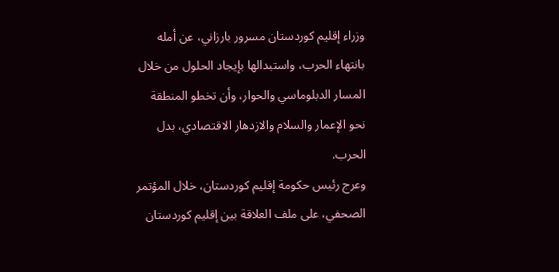وزراء إقليم كوردستان مسرور بارزاني، عن أمله بانتهاء الحرب، واستبدالها بإيجاد الحلول من خلال المسار الدبلوماسي والحوار، وأن تخطو المنطقة نحو الإعمار والسلام والازدهار الاقتصادي، بدل الحرب.
وعرج رئيس حكومة إقليم كوردستان، خلال المؤتمر الصحفي، على ملف العلاقة بين إقليم كوردستان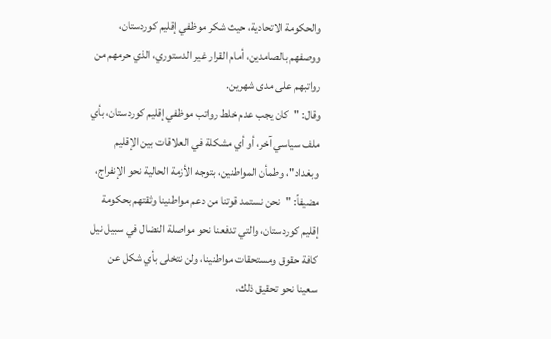والحكومة الاتحادية، حيث شكر موظفي إقليم كوردستان، ووصفهم بالصامدين، أمام القرار غير الدستوري، الذي حرمهم من رواتبهم على مدى شهرين.
وقال: "كان يجب عدم خلط رواتب موظفي إقليم كوردستان، بأي ملف سياسي آخر، أو أي مشكلة في العلاقات بين الإقليم وبغداد"، وطمأن المواطنين، بتوجه الأزمة الحالية نحو الإنفراج، مضيفاً: "نحن نستمد قوتنا من دعم مواطنينا وثقتهم بحكومة إقليم كوردستان، والتي تدفعنا نحو مواصلة النضال في سبيل نيل كافة حقوق ومستحقات مواطنينا، ولن نتخلى بأي شكل عن سعينا نحو تحقيق ذلك،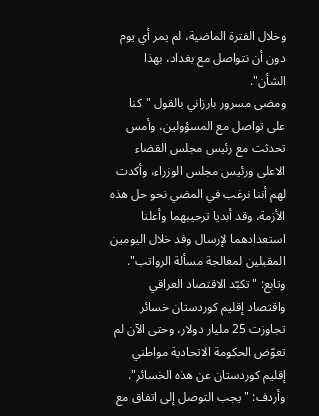وخلال الفترة الماضية، لم يمر أي يوم دون أن نتواصل مع بغداد، بهذا الشأن".
ومضى مسرور بارزاني بالقول "كنا على تواصل مع المسؤولين، وأمس تحدثت مع رئيس مجلس القضاء الاعلى ورئيس مجلس الوزراء، وأكدت لهم أننا نرغب في المضي نحو حل هذه الأزمة، وقد أبديا ترحيبهما وأعلنا استعدادهما لإرسال وفد خلال اليومين المقبلين لمعالجة مسألة الرواتب".
وتابع: "تكبّد الاقتصاد العراقي واقتصاد إقليم كوردستان خسائر تجاوزت 25 مليار دولار، وحتى الآن لم تعوّض الحكومة الاتحادية مواطني إقليم كوردستان عن هذه الخسائر".
وأردف: "يجب التوصل إلى اتفاق مع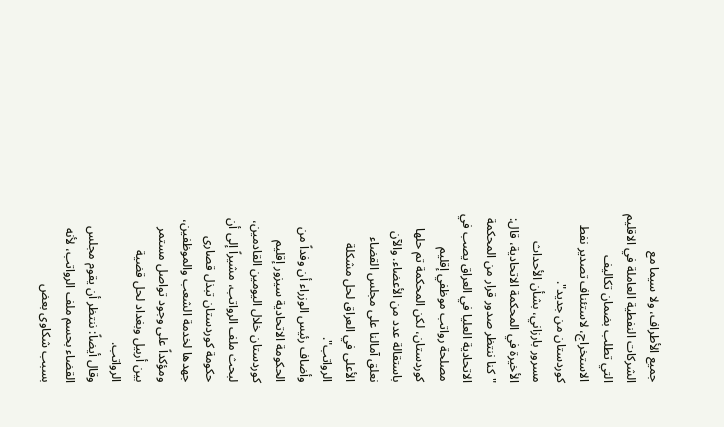جميع الأطراف، ولا سيما مع الشركات النفطية العاملة في الاقليم التي تطلب بضمان تكاليف الاستخراج، لاستئناف تصدير نفط كوردستان من جديد".
مسرور بارزاني، بشأن الأحداث الأخيرة في المحكمة الاتحادية، قال: "كنا ننتظر صدور قرار من المحكمة الاتحادية العليا في العراق يصب في مصلحة رواتب موظفي إقليم كوردستان، لكن المحكمة تم حلها باستقالة عدد من الأعضاء. والآن نعلق آمالنا على مجلس القضاء الأعلى في العراق لحل مشكلة الرواتب".
وأضاف رئيس الوزراء أن وفداً من الحكومة الاتحادية سيزور إقليم كوردستان خلال اليومين القادمين، لبحث ملف الرواتب، مشيراً إلى أن حكومة كوردستان تبذل قصارى جهدها لخدمة الشعب والموظفين، ومؤكداً على وجود تواصل مستمر بين أربيل وبغداد لحل قضية الرواتب.
وقال أيضاً: ننتظر أن يقوم مجلس القضاء بحسم ملف الرواتب، لأنه بسبب شكاوى بعض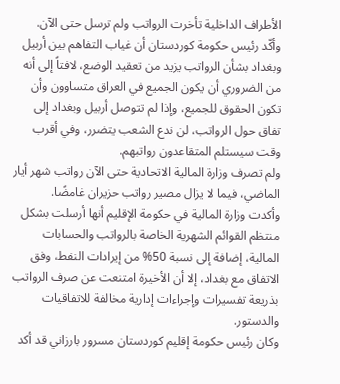الأطراف الداخلية تأخرت الرواتب ولم ترسل حتى الآن.
وأكّد رئيس حكومة كوردستان أن غياب التفاهم بين أربيل وبغداد بشأن الرواتب يزيد من تعقيد الوضع، لافتاً إلى أنه من الضروري أن يكون الجميع في العراق متساوون وأن تكون الحقوق للجميع، وإذا لم تتوصل أربيل وبغداد إلى تفاق حول الرواتب، لن ندع الشعب يتضرر، وفي أقرب وقت سيستلم المتقاعدون رواتبهم.
ولم تصرف وزارة المالية الاتحادية حتى الآن رواتب شهر أيار الماضي، فيما لا يزال مصير رواتب حزيران غامضًا.
وأكدت وزارة المالية في حكومة الإقليم أنها أرسلت بشكل منتظم القوائم الشهرية الخاصة بالرواتب والحسابات المالية، إضافة إلى نسبة 50% من إيرادات النفط، وفق الاتفاق مع بغداد، إلا أن الأخيرة امتنعت عن صرف الرواتب بذريعة تفسيرات وإجراءات إدارية مخالفة للاتفاقيات والدستور.
وكان رئيس حكومة إقليم كوردستان مسرور بارزاني قد أكد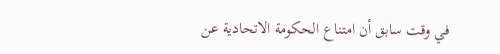في وقت سابق أن امتناع الحكومة الاتحادية عن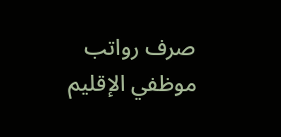صرف رواتب موظفي الإقليم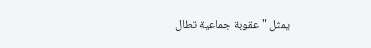يمثل "عقوبة جماعية تطال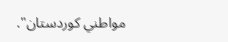مواطني كوردستان".